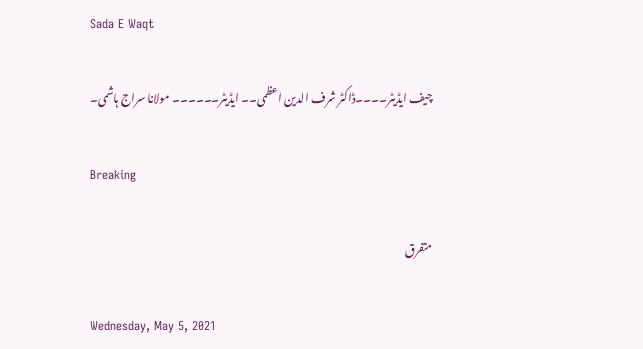Sada E Waqt

چیف ایڈیٹر۔۔۔۔ڈاکٹر شرف الدین اعظمی۔۔ ایڈیٹر۔۔۔۔۔۔ مولانا سراج ہاشمی۔

Breaking

متفرق

Wednesday, May 5, 2021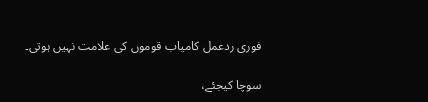فوری ردعمل کامیاب قوموں کی علامت نہیں ہوتی۔

سوچا کیجئے،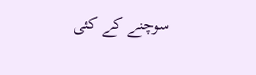سوچنے کے کئی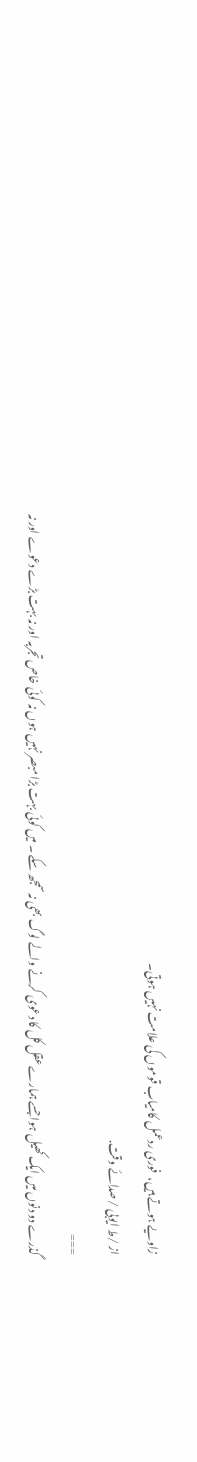زاویے ہوتے ہیں،  فوری ردعمل کامیاب قوموں کی علامت نہیں ہوتی۔
از /ط ایوبی /صدائے وقت.
===
گذرے دو دنوں میں ایک کھیل ہوا جسے ہمارے عقل کل کا دعوی کرنے والے لوگ بھی نہ سمجھ سکے ۔ میں کوئی بہت بڑا مبصر نہیں ہوں نہ کوئی خاص تجربہ اور نہ بہت بڑے دعوے اور نہ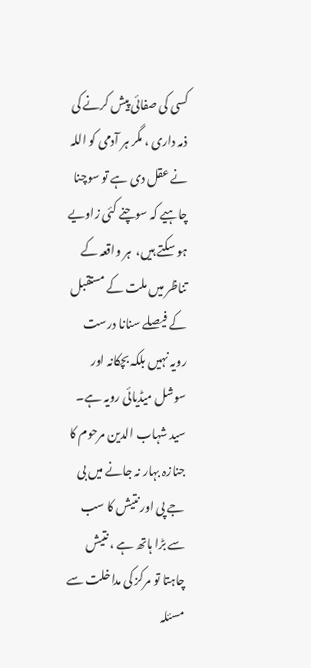کسی کی صفائی پیش کرنے کی ذمہ داری ، مگر ہر آدمی کو اللہ نے عقل دی ہے تو سوچنا چاہیے کہ سوچنے کئی زاویے ہو سکتے ہیں،  ہر واقعہ کے تناظر میں ملت کے مستقبل کے فیصلے سنانا درست رویہ نہیں بلکہ بچکانہ اور سوشل میڈیائی رویہ ہے۔
سید شہاب الدین مرحوم کا جنازہ بہار نہ جانے میں بی جے پی اور نتیش کا سب سے بڑا ہاتھ ہے ، نتیش چاہتا تو مرکز کی مداخلت سے مسئلہ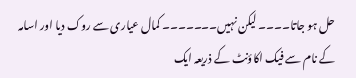حل ہو جاتا۔۔۔۔ لیکن نہیں۔۔۔۔۔۔۔ کمال عیاری سے روک دیا اور اسامہ کے نام سے فیک اکاؤنٹ کے ذریعہ ایک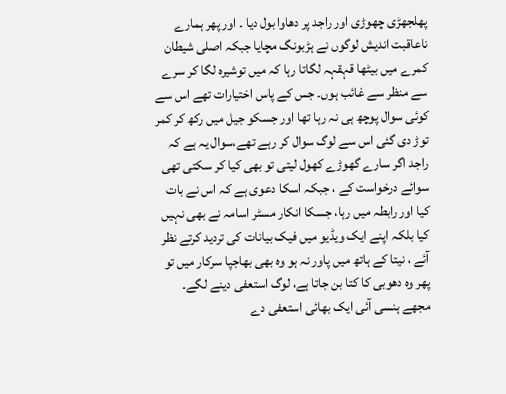پھلجھڑی چھوڑی اور راجد پر دھاوا بول دیا ۔ اور پھر ہمارے ناعاقبت اندیش لوگوں نے ہڑبونگ مچایا جبکہ اصلی شیطان کمرے میں بیٹھا قہقہہ لگاتا رہا کہ میں توشیرہ لگا کر سرے سے منظر سے غائب ہوں۔ جس کے پاس اختیارات تھے اس سے کوئی سوال پوچھ ہی نہ رہا تھا اور جسکو جیل میں رکھ کر کمر توڑ دی گئی اس سے لوگ سوال کر رہے تھے،سوال یہ ہے کہ راجد اگر سارے گھوڑے کھول لیتی تو بھی کیا کر سکتی تھی سوائے درخواست کے ، جبکہ اسکا دعوی ہے کہ اس نے بات کیا اور رابطہ میں رہا، جسکا انکار مسٹر اسامہ نے بھی نہیں کیا بلکہ اپنے ایک ویڈیو میں فیک بیانات کی تردید کرتے نظر آئے ، نیتا کے ہاتھ میں پاور نہ ہو وہ بھی بھاجپا سرکار میں تو پھر وہ دھوبی کا کتا بن جاتا ہے، لوگ استعفی دینے لگے۔ مجھے ہنسی آئی ایک بھائی استعفی دے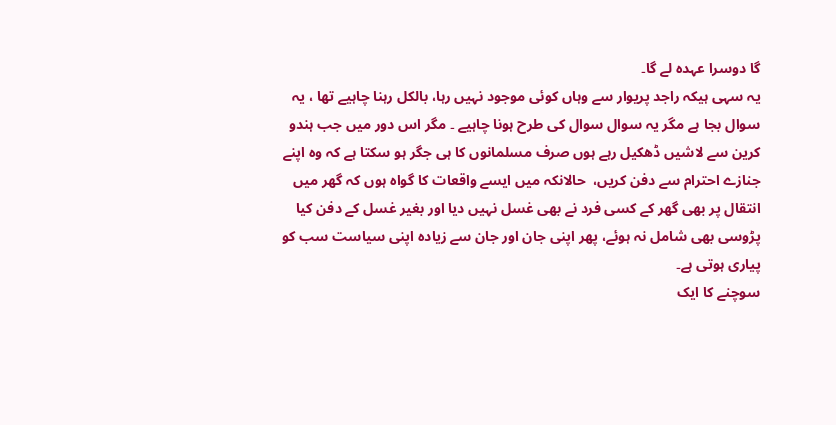گا دوسرا عہدہ لے گا۔
یہ سہی ہیکہ راجد پریوار سے وہاں کوئی موجود نہیں رہا، بالکل رہنا چاہیے تھا ، یہ سوال بجا ہے مگر یہ سوال سوال کی طرح ہونا چاہیے ۔ مگر اس دور میں جب ہندو کرین سے لاشیں ڈھکیل رہے ہوں صرف مسلمانوں کا ہی جگر ہو سکتا ہے کہ وہ اپنے جنازے احترام سے دفن کریں،  حالانکہ میں ایسے واقعات کا گواہ ہوں کہ گھر میں انتقال پر بھی گھر کے کسی فرد نے بھی غسل نہیں دیا اور بغیر غسل کے دفن کیا پڑوسی بھی شامل نہ ہوئے، پھر اپنی جان اور جان سے زیادہ اپنی سیاست سب کو پیاری ہوتی ہے۔
سوچنے کا ایک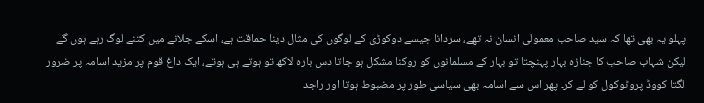پہلو یہ بھی تھا کہ سید صاحب معمولی انسان نہ تھے، سردانا جیسے دوکوڑی کے لوگوں کی مثال دینا حماقت ہے، اسکے جلانے میں کتنے لوگ رہے ہوں گے لیکن شہاب صاحب کا جنازہ بہار پہنچتا تو بہار کے مسلمانوں کو روکنا مشکل ہو جاتا دس بارہ لاکھ تو ہوتے ہی ہوتے، ایک داغ قوم پر مزید اسامہ پر ضرور لگتا کووڈ پروٹوکول کو لے کر۔ پھر اس سے اسامہ بھی سیاسی طور پر مضبوط ہوتا اور راجد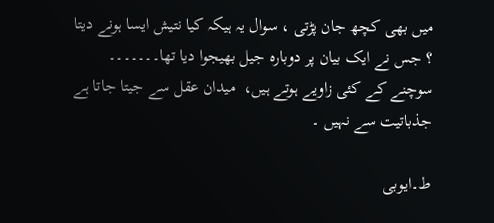میں بھی کچھ جان پڑتی ، سوال یہ ہیکہ کیا نتیش ایسا ہونے دیتا ؟ جس نے ایک بیان پر دوبارہ جیل بھیجوا دیا تھا۔۔۔۔۔۔۔ سوچنے کے کئی زاویے ہوتے ہیں،  میدان عقل سے جیتا جاتا ہے جذباتیت سے نہیں ۔

ط۔ایوبی